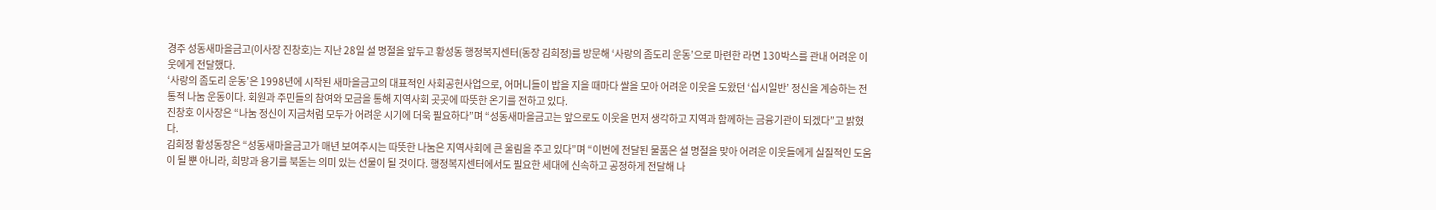경주 성동새마을금고(이사장 진창호)는 지난 28일 설 명절을 앞두고 황성동 행정복지센터(동장 김희정)를 방문해 ‘사랑의 좀도리 운동’으로 마련한 라면 130박스를 관내 어려운 이웃에게 전달했다.
‘사랑의 좀도리 운동’은 1998년에 시작된 새마을금고의 대표적인 사회공헌사업으로, 어머니들이 밥을 지을 때마다 쌀을 모아 어려운 이웃을 도왔던 ‘십시일반’ 정신을 계승하는 전통적 나눔 운동이다. 회원과 주민들의 참여와 모금을 통해 지역사회 곳곳에 따뜻한 온기를 전하고 있다.
진창호 이사장은 “나눔 정신이 지금처럼 모두가 어려운 시기에 더욱 필요하다”며 “성동새마을금고는 앞으로도 이웃을 먼저 생각하고 지역과 함께하는 금융기관이 되겠다”고 밝혔다.
김희정 황성동장은 “성동새마을금고가 매년 보여주시는 따뜻한 나눔은 지역사회에 큰 울림을 주고 있다”며 “이번에 전달된 물품은 설 명절을 맞아 어려운 이웃들에게 실질적인 도움이 될 뿐 아니라, 희망과 용기를 북돋는 의미 있는 선물이 될 것이다. 행정복지센터에서도 필요한 세대에 신속하고 공정하게 전달해 나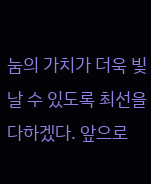눔의 가치가 더욱 빛날 수 있도록 최선을 다하겠다. 앞으로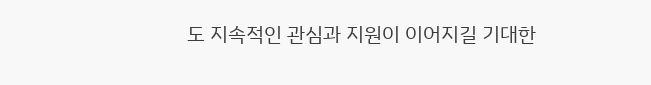도 지속적인 관심과 지원이 이어지길 기대한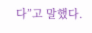다”고 말했다.